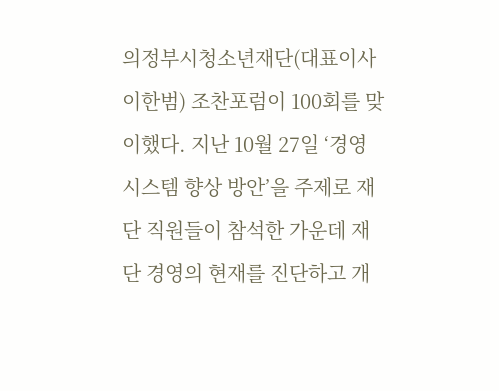의정부시청소년재단(대표이사 이한범) 조찬포럼이 100회를 맞이했다. 지난 10월 27일 ‘경영 시스템 향상 방안’을 주제로 재단 직원들이 참석한 가운데 재단 경영의 현재를 진단하고 개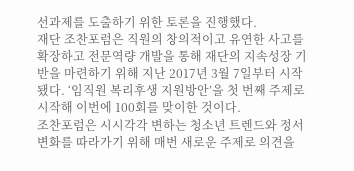선과제를 도출하기 위한 토론을 진행했다.
재단 조찬포럼은 직원의 창의적이고 유연한 사고를 확장하고 전문역량 개발을 통해 재단의 지속성장 기반을 마련하기 위해 지난 2017년 3월 7일부터 시작됐다. ‘임직원 복리후생 지원방안’을 첫 번째 주제로 시작해 이번에 100회를 맞이한 것이다.
조찬포럼은 시시각각 변하는 청소년 트렌드와 정서변화를 따라가기 위해 매번 새로운 주제로 의견을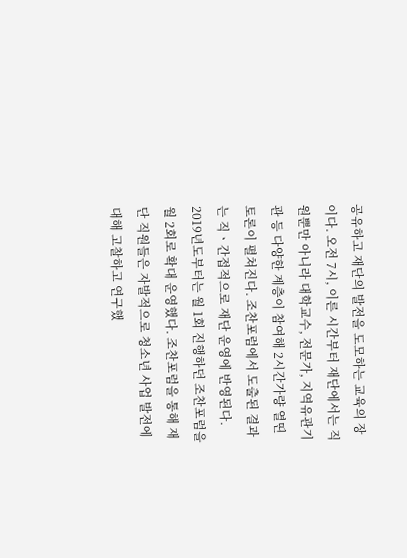공유하고 재단의 발전을 도모하는 교육의 장이다. 오전 7시, 이른 시간부터 재단에서는 직원뿐만 아니라 대학교수, 전문가, 지역유관기관 등 다양한 계층이 참여해 2시간가량 열띤 토론이 펼쳐진다. 조찬포럼에서 도출된 결과는 직ㆍ간접적으로 재단 운영에 반영된다.
2019년도부터는 월 1회 진행하던 조찬포럼을 월 2회로 확대 운영했다. 조찬포럼을 통해 재단 직원들은 자발적으로 청소년 사업 발전에 대해 고찰하고 연구했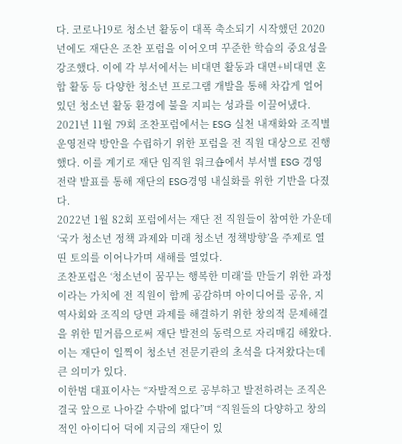다. 코로나19로 청소년 활동이 대폭 축소되기 시작했던 2020년에도 재단은 조찬 포럼을 이어오며 꾸준한 학습의 중요성을 강조했다. 이에 각 부서에서는 비대면 활동과 대면+비대면 혼합 활동 등 다양한 청소년 프로그램 개발을 통해 차갑게 얼어있던 청소년 활동 환경에 불을 지피는 성과를 이끌어냈다.
2021년 11월 79회 조찬포럼에서는 ESG 실천 내재화와 조직별 운영전략 방안을 수립하기 위한 포럼을 전 직원 대상으로 진행했다. 이를 계기로 재단 임직원 워크숍에서 부서별 ESG 경영 전략 발표를 통해 재단의 ESG경영 내실화를 위한 기반을 다졌다.
2022년 1월 82회 포럼에서는 재단 전 직원들이 참여한 가운데 ‘국가 청소년 정책 과제와 미래 청소년 정책방향’을 주제로 열띤 토의를 이어나가며 새해를 열었다.
조찬포럼은 ‘청소년이 꿈꾸는 행복한 미래’를 만들기 위한 과정이라는 가치에 전 직원이 함께 공감하며 아이디어를 공유, 지역사회와 조직의 당면 과제를 해결하기 위한 창의적 문제해결을 위한 밑거름으로써 재단 발전의 동력으로 자리매김 해왔다. 이는 재단이 일찍이 청소년 전문기관의 초석을 다져왔다는데 큰 의미가 있다.
이한범 대표이사는 “자발적으로 공부하고 발전하려는 조직은 결국 앞으로 나아갈 수밖에 없다”며 “직원들의 다양하고 창의적인 아이디어 덕에 지금의 재단이 있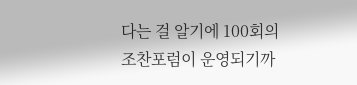다는 걸 알기에 100회의 조찬포럼이 운영되기까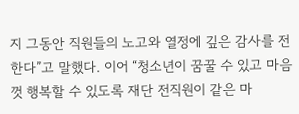지 그동안 직원들의 노고와 열정에 깊은 감사를 전한다”고 말했다. 이어 “청소년이 꿈꿀 수 있고 마음껏 행복할 수 있도록 재단 전직원이 같은 마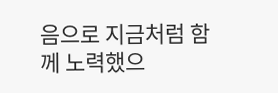음으로 지금처럼 함께 노력했으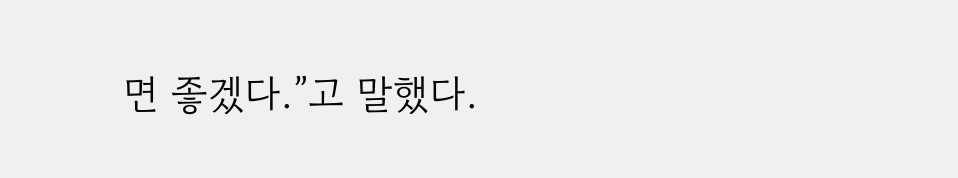면 좋겠다.”고 말했다.